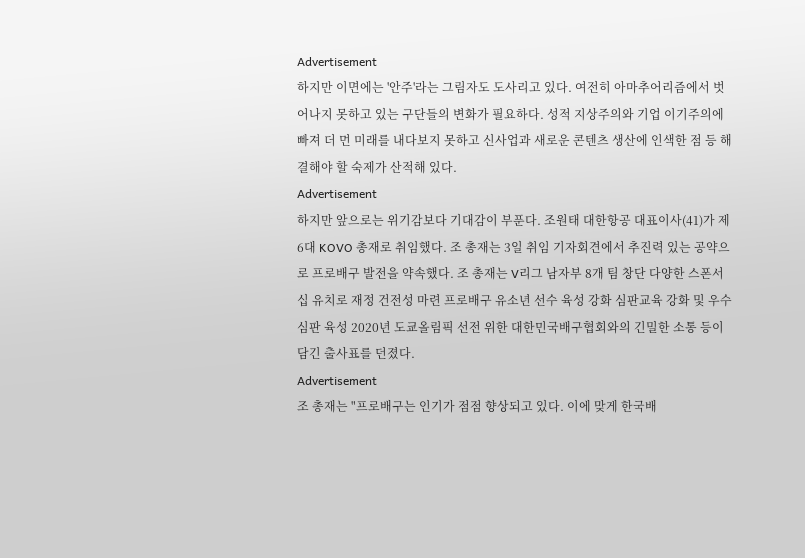Advertisement
하지만 이면에는 '안주'라는 그림자도 도사리고 있다. 여전히 아마추어리즘에서 벗어나지 못하고 있는 구단들의 변화가 필요하다. 성적 지상주의와 기업 이기주의에 빠져 더 먼 미래를 내다보지 못하고 신사업과 새로운 콘텐츠 생산에 인색한 점 등 해결해야 할 숙제가 산적해 있다.
Advertisement
하지만 앞으로는 위기감보다 기대감이 부푼다. 조원태 대한항공 대표이사(41)가 제6대 KOVO 총재로 취임했다. 조 총재는 3일 취임 기자회견에서 추진력 있는 공약으로 프로배구 발전을 약속했다. 조 총재는 V리그 남자부 8개 팀 창단 다양한 스폰서십 유치로 재정 건전성 마련 프로배구 유소년 선수 육성 강화 심판교육 강화 및 우수심판 육성 2020년 도쿄올림픽 선전 위한 대한민국배구협회와의 긴밀한 소통 등이 담긴 출사표를 던졌다.
Advertisement
조 총재는 "프로배구는 인기가 점점 향상되고 있다. 이에 맞게 한국배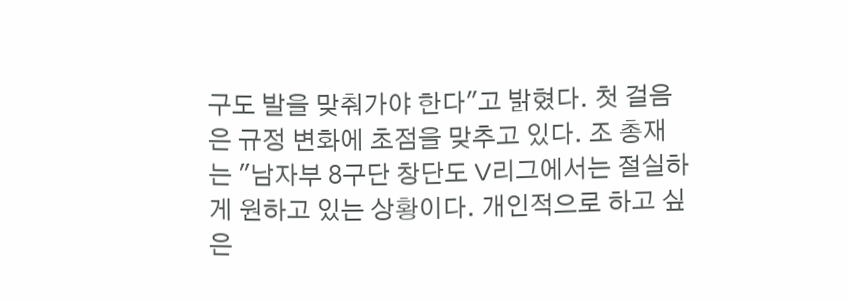구도 발을 맞춰가야 한다"고 밝혔다. 첫 걸음은 규정 변화에 초점을 맞추고 있다. 조 총재는 "남자부 8구단 창단도 V리그에서는 절실하게 원하고 있는 상황이다. 개인적으로 하고 싶은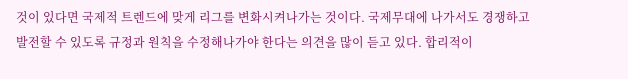것이 있다면 국제적 트렌드에 맞게 리그를 변화시켜나가는 것이다. 국제무대에 나가서도 경쟁하고 발전할 수 있도록 규정과 원칙을 수정해나가야 한다는 의견을 많이 듣고 있다. 합리적이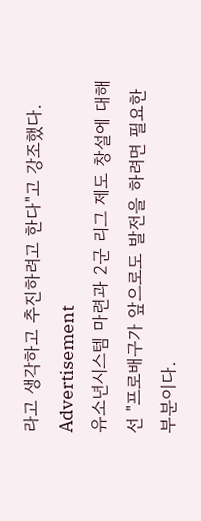라고 생각하고 추진하려고 한다"고 강조했다.
Advertisement
유소년시스템 마련과 2군 리그 제도 창설에 대해선 "프로배구가 앞으로도 발전을 하려면 필요한 부분이다.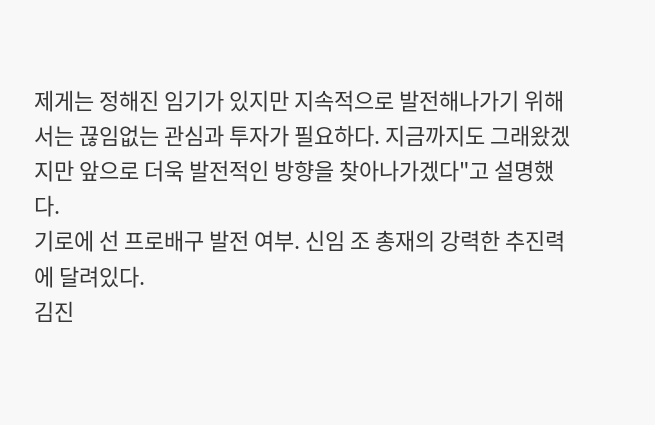제게는 정해진 임기가 있지만 지속적으로 발전해나가기 위해서는 끊임없는 관심과 투자가 필요하다. 지금까지도 그래왔겠지만 앞으로 더욱 발전적인 방향을 찾아나가겠다"고 설명했다.
기로에 선 프로배구 발전 여부. 신임 조 총재의 강력한 추진력에 달려있다.
김진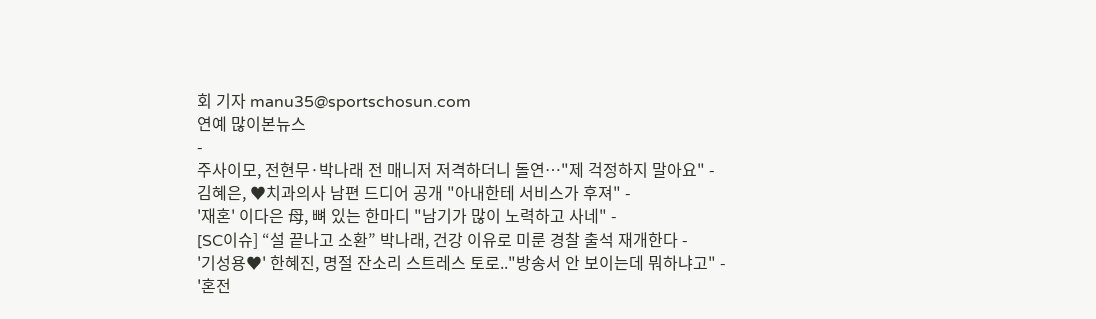회 기자 manu35@sportschosun.com
연예 많이본뉴스
-
주사이모, 전현무·박나래 전 매니저 저격하더니 돌연…"제 걱정하지 말아요" -
김혜은, ♥치과의사 남편 드디어 공개 "아내한테 서비스가 후져" -
'재혼' 이다은 母, 뼈 있는 한마디 "남기가 많이 노력하고 사네" -
[SC이슈] “설 끝나고 소환” 박나래, 건강 이유로 미룬 경찰 출석 재개한다 -
'기성용♥' 한혜진, 명절 잔소리 스트레스 토로.."방송서 안 보이는데 뭐하냐고" -
'혼전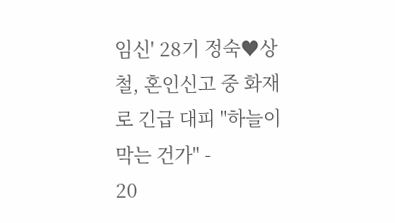임신' 28기 정숙♥상철, 혼인신고 중 화재로 긴급 대피 "하늘이 막는 건가" -
20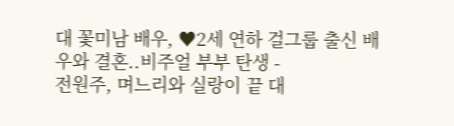대 꽃미남 배우, ♥2세 연하 걸그룹 출신 배우와 결혼..비주얼 부부 탄생 -
전원주, 며느리와 실랑이 끝 대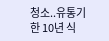청소..유통기한 10년 식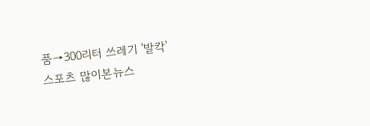품→300리터 쓰레기 '발칵'
스포츠 많이본뉴스